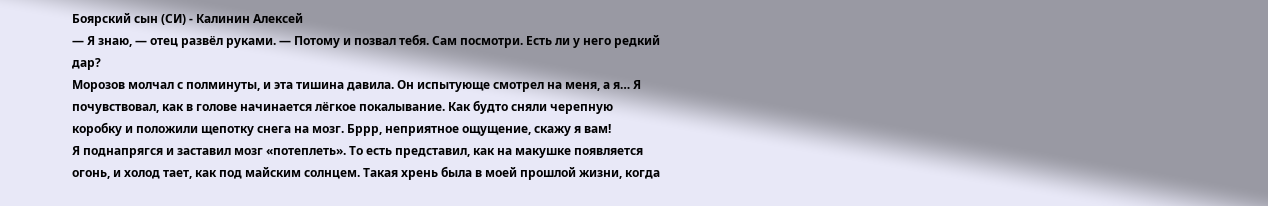Боярский сын (СИ) - Калинин Алексей
— Я знаю, — отец развёл руками. — Потому и позвал тебя. Сам посмотри. Есть ли у него редкий дар?
Морозов молчал с полминуты, и эта тишина давила. Он испытующе смотрел на меня, а я… Я почувствовал, как в голове начинается лёгкое покалывание. Как будто сняли черепную коробку и положили щепотку снега на мозг. Бррр, неприятное ощущение, скажу я вам!
Я поднапрягся и заставил мозг «потеплеть». То есть представил, как на макушке появляется огонь, и холод тает, как под майским солнцем. Такая хрень была в моей прошлой жизни, когда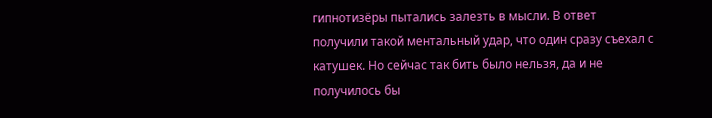гипнотизёры пытались залезть в мысли. В ответ получили такой ментальный удар, что один сразу съехал с катушек. Но сейчас так бить было нельзя, да и не получилось бы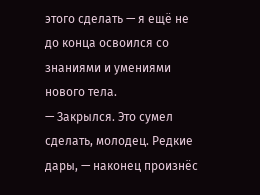этого сделать — я ещё не до конца освоился со знаниями и умениями нового тела.
— Закрылся. Это сумел сделать, молодец. Редкие дары, — наконец произнёс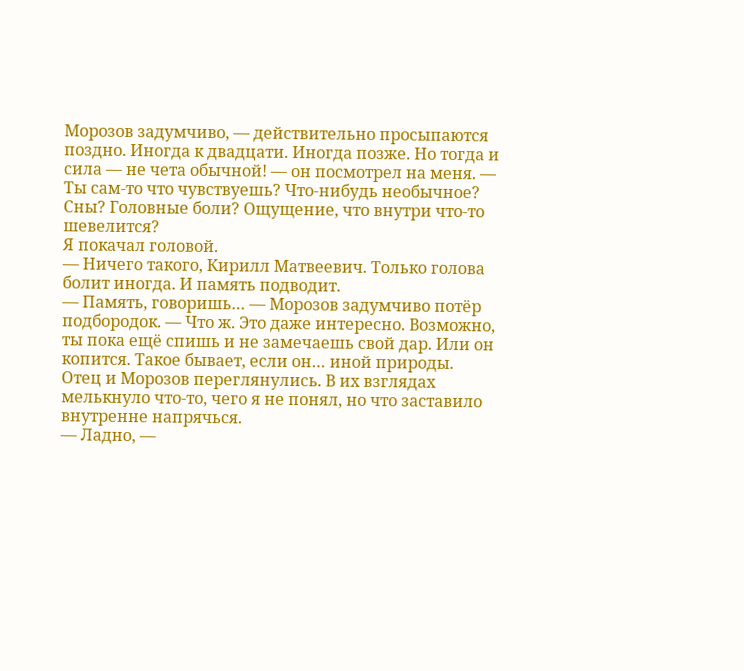Морозов задумчиво, — действительно просыпаются поздно. Иногда к двадцати. Иногда позже. Но тогда и сила — не чета обычной! — он посмотрел на меня. — Ты сам-то что чувствуешь? Что-нибудь необычное? Сны? Головные боли? Ощущение, что внутри что-то шевелится?
Я покачал головой.
— Ничего такого, Кирилл Матвеевич. Только голова болит иногда. И память подводит.
— Память, говоришь… — Морозов задумчиво потёр подбородок. — Что ж. Это даже интересно. Возможно, ты пока ещё спишь и не замечаешь свой дар. Или он копится. Такое бывает, если он… иной природы.
Отец и Морозов переглянулись. В их взглядах мелькнуло что-то, чего я не понял, но что заставило внутренне напрячься.
— Ладно, —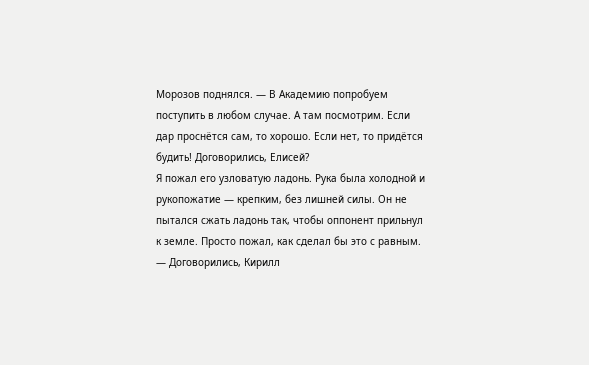Морозов поднялся. — В Академию попробуем поступить в любом случае. А там посмотрим. Если дар проснётся сам, то хорошо. Если нет, то придётся будить! Договорились, Елисей?
Я пожал его узловатую ладонь. Рука была холодной и рукопожатие — крепким, без лишней силы. Он не пытался сжать ладонь так, чтобы оппонент прильнул к земле. Просто пожал, как сделал бы это с равным.
— Договорились, Кирилл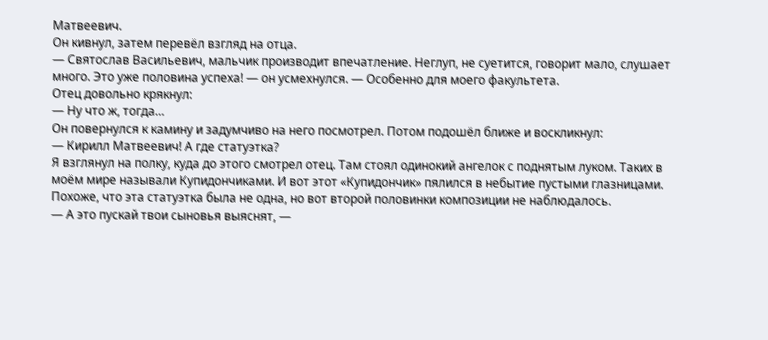Матвеевич.
Он кивнул, затем перевёл взгляд на отца.
— Святослав Васильевич, мальчик производит впечатление. Неглуп, не суетится, говорит мало, слушает много. Это уже половина успеха! — он усмехнулся. — Особенно для моего факультета.
Отец довольно крякнул:
— Ну что ж, тогда…
Он повернулся к камину и задумчиво на него посмотрел. Потом подошёл ближе и воскликнул:
— Кирилл Матвеевич! А где статуэтка?
Я взглянул на полку, куда до этого смотрел отец. Там стоял одинокий ангелок с поднятым луком. Таких в моём мире называли Купидончиками. И вот этот «Купидончик» пялился в небытие пустыми глазницами. Похоже, что эта статуэтка была не одна, но вот второй половинки композиции не наблюдалось.
— А это пускай твои сыновья выяснят, —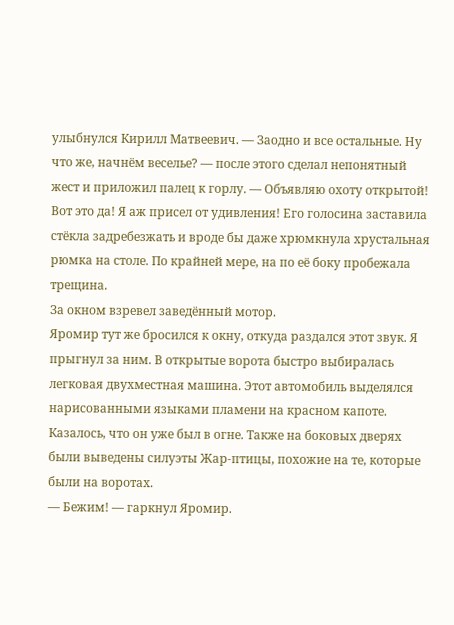улыбнулся Кирилл Матвеевич. — Заодно и все остальные. Ну что же, начнём веселье? — после этого сделал непонятный жест и приложил палец к горлу. — Объявляю охоту открытой!
Вот это да! Я аж присел от удивления! Его голосина заставила стёкла задребезжать и вроде бы даже хрюмкнула хрустальная рюмка на столе. По крайней мере, на по её боку пробежала трещина.
За окном взревел заведённый мотор.
Яромир тут же бросился к окну, откуда раздался этот звук. Я прыгнул за ним. В открытые ворота быстро выбиралась легковая двухместная машина. Этот автомобиль выделялся нарисованными языками пламени на красном капоте. Казалось, что он уже был в огне. Также на боковых дверях были выведены силуэты Жар-птицы, похожие на те, которые были на воротах.
— Бежим! — гаркнул Яромир.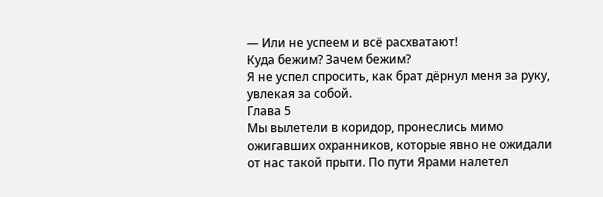— Или не успеем и всё расхватают!
Куда бежим? Зачем бежим?
Я не успел спросить, как брат дёрнул меня за руку, увлекая за собой.
Глава 5
Мы вылетели в коридор, пронеслись мимо ожигавших охранников, которые явно не ожидали от нас такой прыти. По пути Ярами налетел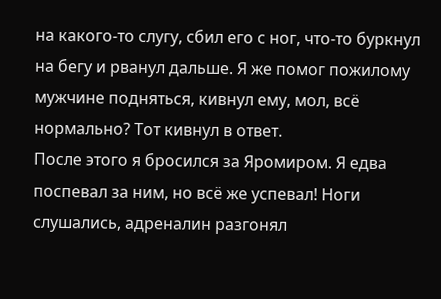на какого-то слугу, сбил его с ног, что-то буркнул на бегу и рванул дальше. Я же помог пожилому мужчине подняться, кивнул ему, мол, всё нормально? Тот кивнул в ответ.
После этого я бросился за Яромиром. Я едва поспевал за ним, но всё же успевал! Ноги слушались, адреналин разгонял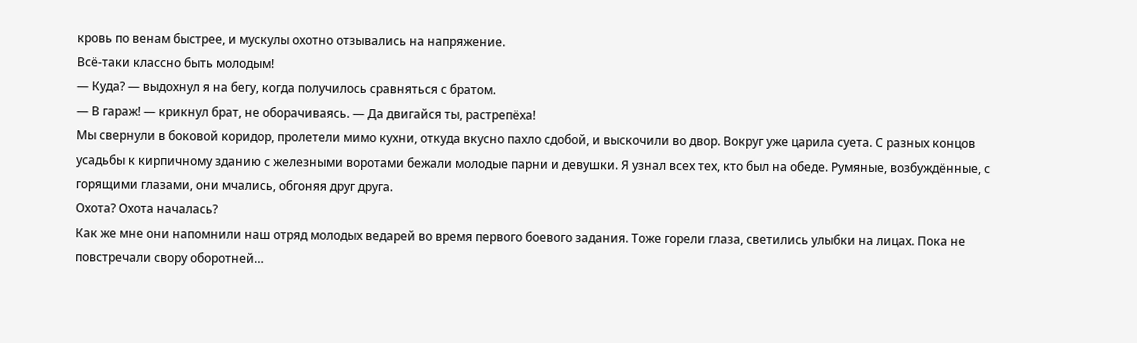кровь по венам быстрее, и мускулы охотно отзывались на напряжение.
Всё-таки классно быть молодым!
— Куда? — выдохнул я на бегу, когда получилось сравняться с братом.
— В гараж! — крикнул брат, не оборачиваясь. — Да двигайся ты, растрепёха!
Мы свернули в боковой коридор, пролетели мимо кухни, откуда вкусно пахло сдобой, и выскочили во двор. Вокруг уже царила суета. С разных концов усадьбы к кирпичному зданию с железными воротами бежали молодые парни и девушки. Я узнал всех тех, кто был на обеде. Румяные, возбуждённые, с горящими глазами, они мчались, обгоняя друг друга.
Охота? Охота началась?
Как же мне они напомнили наш отряд молодых ведарей во время первого боевого задания. Тоже горели глаза, светились улыбки на лицах. Пока не повстречали свору оборотней…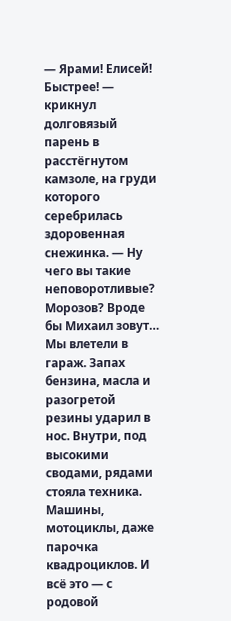— Ярами! Елисей! Быстрее! — крикнул долговязый парень в расстёгнутом камзоле, на груди которого серебрилась здоровенная снежинка. — Ну чего вы такие неповоротливые?
Морозов? Вроде бы Михаил зовут…
Мы влетели в гараж. Запах бензина, масла и разогретой резины ударил в нос. Внутри, под высокими сводами, рядами стояла техника. Машины, мотоциклы, даже парочка квадроциклов. И всё это — с родовой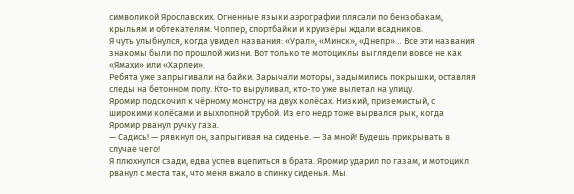символикой Ярославских. Огненные языки аэрографии плясали по бензобакам, крыльям и обтекателям. Чоппер, спортбайки и круизёры ждали всадников.
Я чуть улыбнулся, когда увидел названия: «Урал», «Минск», «Днепр»… Все эти названия знакомы были по прошлой жизни. Вот только те мотоциклы выглядели вовсе не как «Ямахи» или «Харлеи».
Ребята уже запрыгивали на байки. Зарычали моторы, задымились покрышки, оставляя следы на бетонном полу. Кто-то выруливал, кто-то уже вылетал на улицу.
Яромир подскочил к чёрному монстру на двух колёсах. Низкий, приземистый, с широкими колёсами и выхлопной трубой. Из его недр тоже вырвался рык, когда Яромир рванул ручку газа.
— Садись! — рявкнул он, запрыгивая на сиденье. — За мной! Будешь прикрывать в случае чего!
Я плюхнулся сзади, едва успев вцепиться в брата. Яромир ударил по газам, и мотоцикл рванул с места так, что меня вжало в спинку сиденья. Мы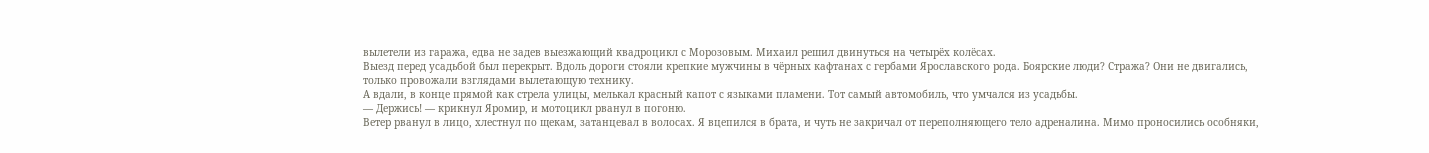вылетели из гаража, едва не задев выезжающий квадроцикл с Морозовым. Михаил решил двинуться на четырёх колёсах.
Выезд перед усадьбой был перекрыт. Вдоль дороги стояли крепкие мужчины в чёрных кафтанах с гербами Ярославского рода. Боярские люди? Стража? Они не двигались, только провожали взглядами вылетающую технику.
А вдали, в конце прямой как стрела улицы, мелькал красный капот с языками пламени. Тот самый автомобиль, что умчался из усадьбы.
— Держись! — крикнул Яромир, и мотоцикл рванул в погоню.
Ветер рванул в лицо, хлестнул по щекам, затанцевал в волосах. Я вцепился в брата, и чуть не закричал от переполняющего тело адреналина. Мимо проносились особняки,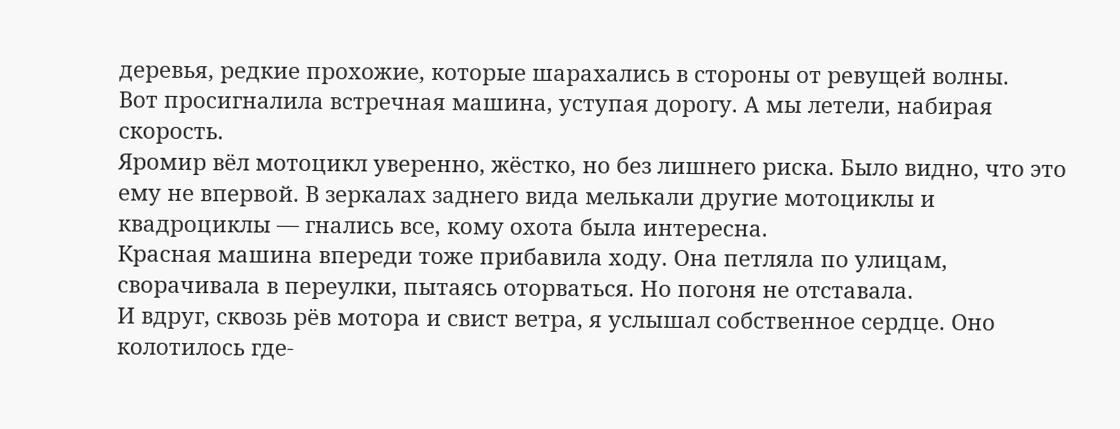деревья, редкие прохожие, которые шарахались в стороны от ревущей волны.
Вот просигналила встречная машина, уступая дорогу. А мы летели, набирая скорость.
Яромир вёл мотоцикл уверенно, жёстко, но без лишнего риска. Было видно, что это ему не впервой. В зеркалах заднего вида мелькали другие мотоциклы и квадроциклы — гнались все, кому охота была интересна.
Красная машина впереди тоже прибавила ходу. Она петляла по улицам, сворачивала в переулки, пытаясь оторваться. Но погоня не отставала.
И вдруг, сквозь рёв мотора и свист ветра, я услышал собственное сердце. Оно колотилось где-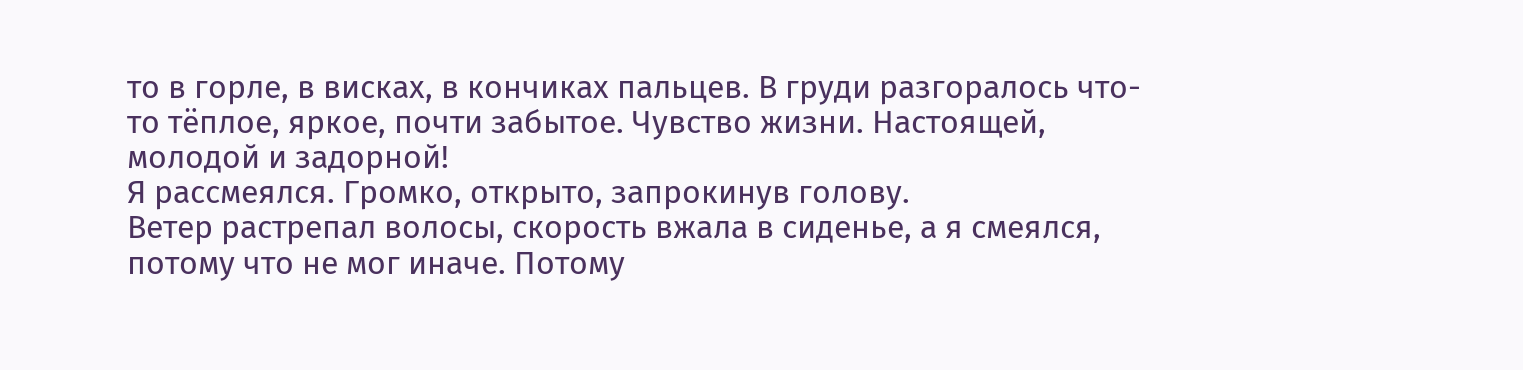то в горле, в висках, в кончиках пальцев. В груди разгоралось что-то тёплое, яркое, почти забытое. Чувство жизни. Настоящей, молодой и задорной!
Я рассмеялся. Громко, открыто, запрокинув голову.
Ветер растрепал волосы, скорость вжала в сиденье, а я смеялся, потому что не мог иначе. Потому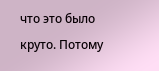что это было круто. Потому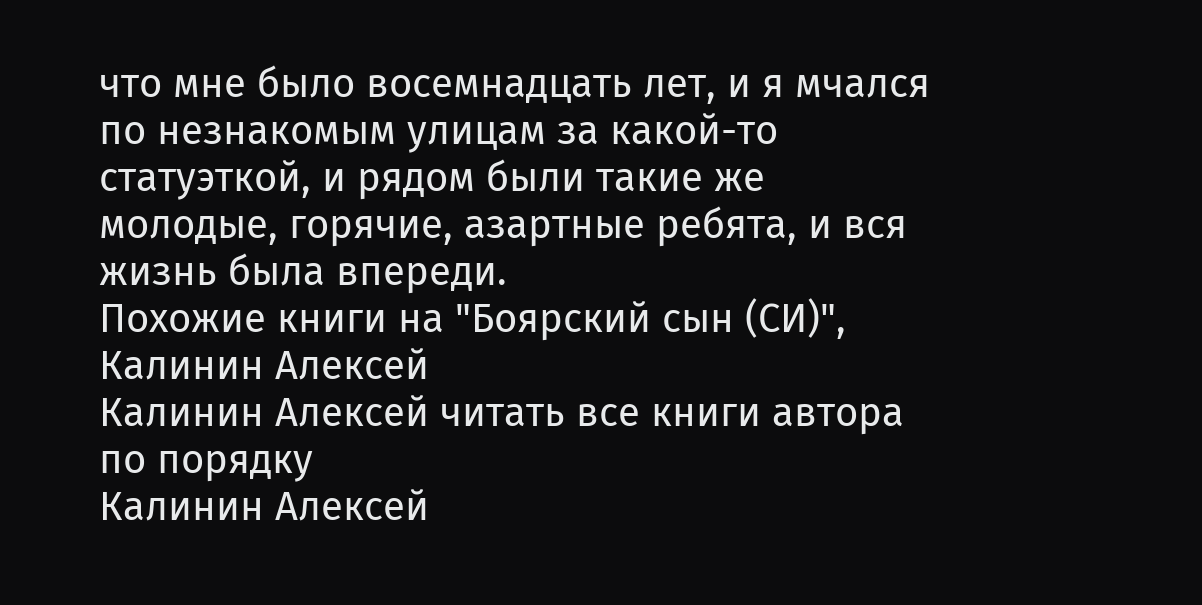что мне было восемнадцать лет, и я мчался по незнакомым улицам за какой-то статуэткой, и рядом были такие же молодые, горячие, азартные ребята, и вся жизнь была впереди.
Похожие книги на "Боярский сын (СИ)", Калинин Алексей
Калинин Алексей читать все книги автора по порядку
Калинин Алексей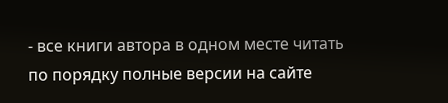- все книги автора в одном месте читать по порядку полные версии на сайте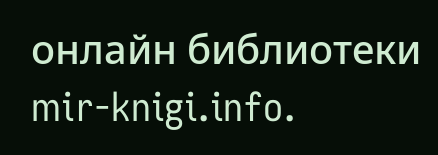онлайн библиотеки mir-knigi.info.